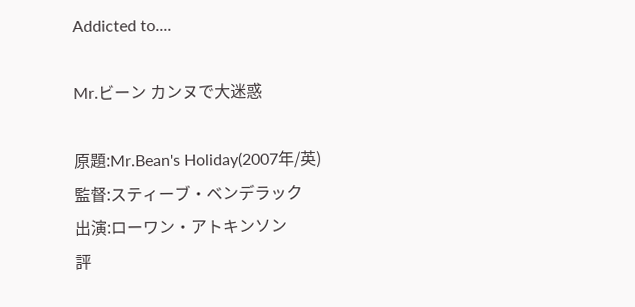Addicted to....

Mr.ビーン カンヌで大迷惑

原題:Mr.Bean's Holiday(2007年/英)
監督:スティーブ・ベンデラック
出演:ローワン・アトキンソン
評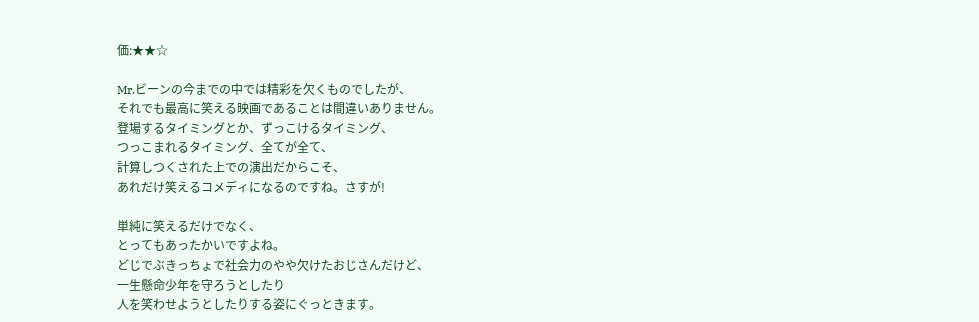価:★★☆

Mr.ビーンの今までの中では精彩を欠くものでしたが、
それでも最高に笑える映画であることは間違いありません。
登場するタイミングとか、ずっこけるタイミング、
つっこまれるタイミング、全てが全て、
計算しつくされた上での演出だからこそ、
あれだけ笑えるコメディになるのですね。さすが!

単純に笑えるだけでなく、
とってもあったかいですよね。
どじでぶきっちょで社会力のやや欠けたおじさんだけど、
一生懸命少年を守ろうとしたり
人を笑わせようとしたりする姿にぐっときます。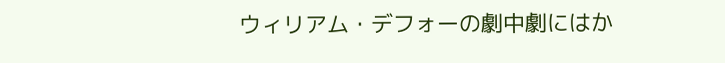ウィリアム・デフォーの劇中劇にはか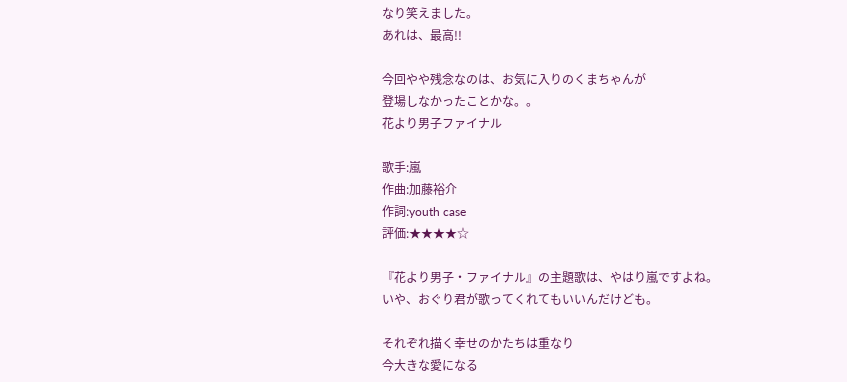なり笑えました。
あれは、最高!!

今回やや残念なのは、お気に入りのくまちゃんが
登場しなかったことかな。。
花より男子ファイナル

歌手:嵐
作曲:加藤裕介
作詞:youth case
評価:★★★★☆

『花より男子・ファイナル』の主題歌は、やはり嵐ですよね。
いや、おぐり君が歌ってくれてもいいんだけども。

それぞれ描く幸せのかたちは重なり
今大きな愛になる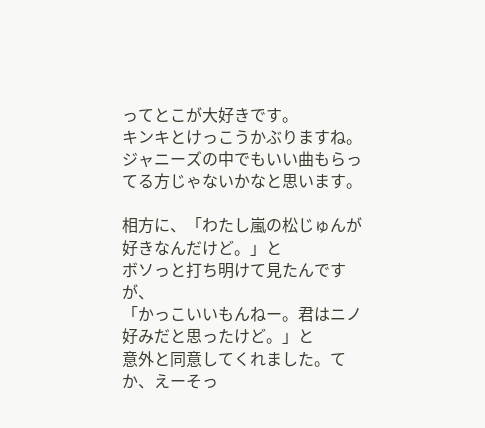ってとこが大好きです。
キンキとけっこうかぶりますね。
ジャニーズの中でもいい曲もらってる方じゃないかなと思います。

相方に、「わたし嵐の松じゅんが好きなんだけど。」と
ボソっと打ち明けて見たんですが、
「かっこいいもんねー。君はニノ好みだと思ったけど。」と
意外と同意してくれました。てか、えーそっ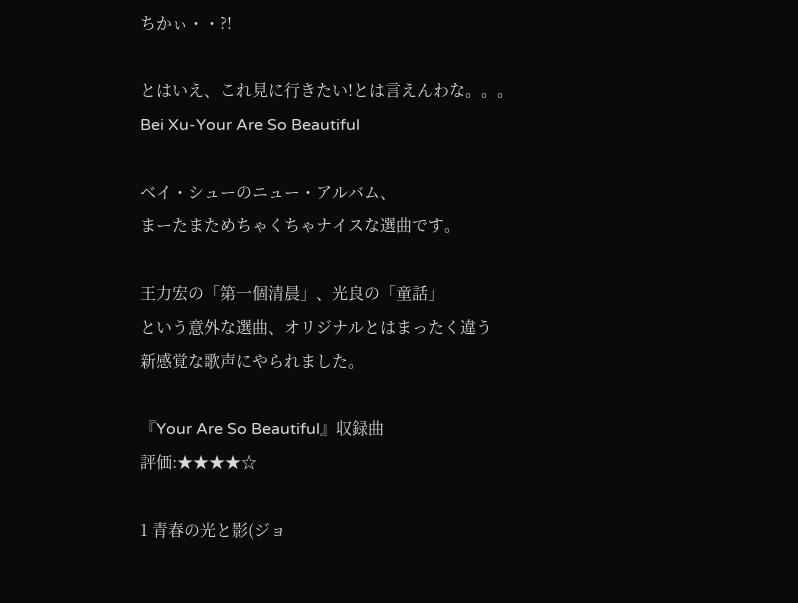ちかぃ・・?!

とはいえ、これ見に行きたい!とは言えんわな。。。
Bei Xu-Your Are So Beautiful

ベイ・シューのニュー・アルバム、
まーたまためちゃくちゃナイスな選曲です。

王力宏の「第一個清晨」、光良の「童話」
という意外な選曲、オリジナルとはまったく違う
新感覚な歌声にやられました。

『Your Are So Beautiful』収録曲
評価:★★★★☆

1 青春の光と影(ジョ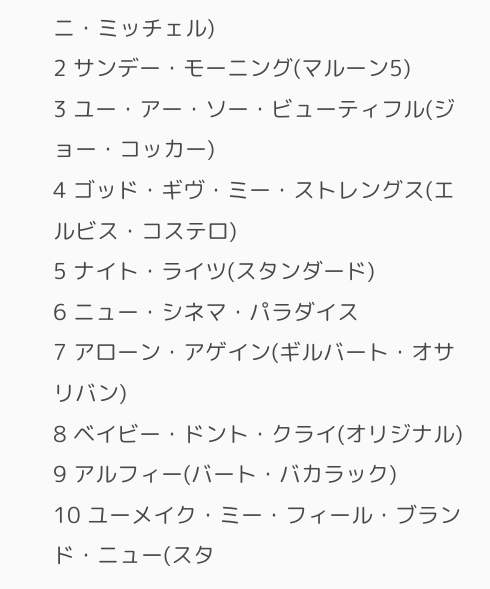ニ・ミッチェル)
2 サンデー・モーニング(マルーン5)
3 ユー・アー・ソー・ビューティフル(ジョー・コッカー)
4 ゴッド・ギヴ・ミー・ストレングス(エルビス・コステロ)
5 ナイト・ライツ(スタンダード)
6 ニュー・シネマ・パラダイス
7 アローン・アゲイン(ギルバート・オサリバン)
8 ベイビー・ドント・クライ(オリジナル)
9 アルフィー(バート・バカラック)
10 ユーメイク・ミー・フィール・ブランド・ニュー(スタ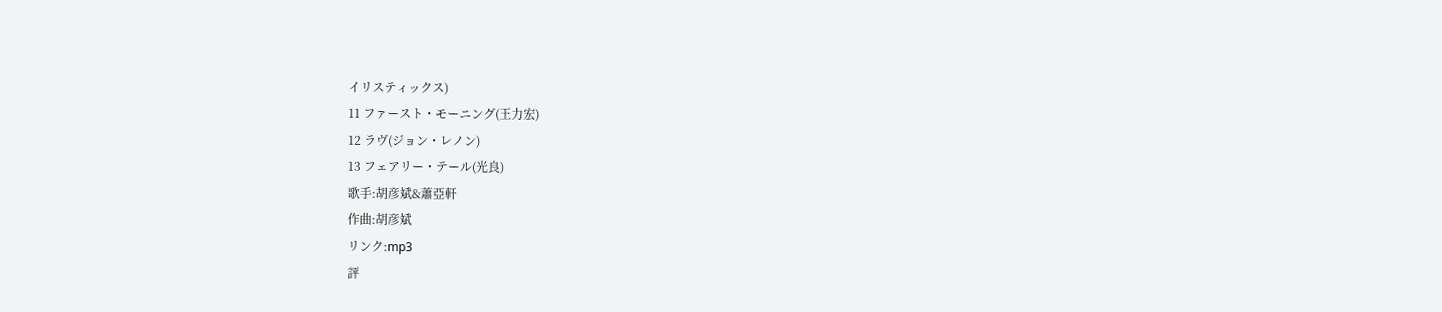イリスティックス)
11 ファースト・モーニング(王力宏)
12 ラヴ(ジョン・レノン)
13 フェアリー・テール(光良)
歌手:胡彦斌&蕭亞軒
作曲:胡彦斌
リンク:mp3
評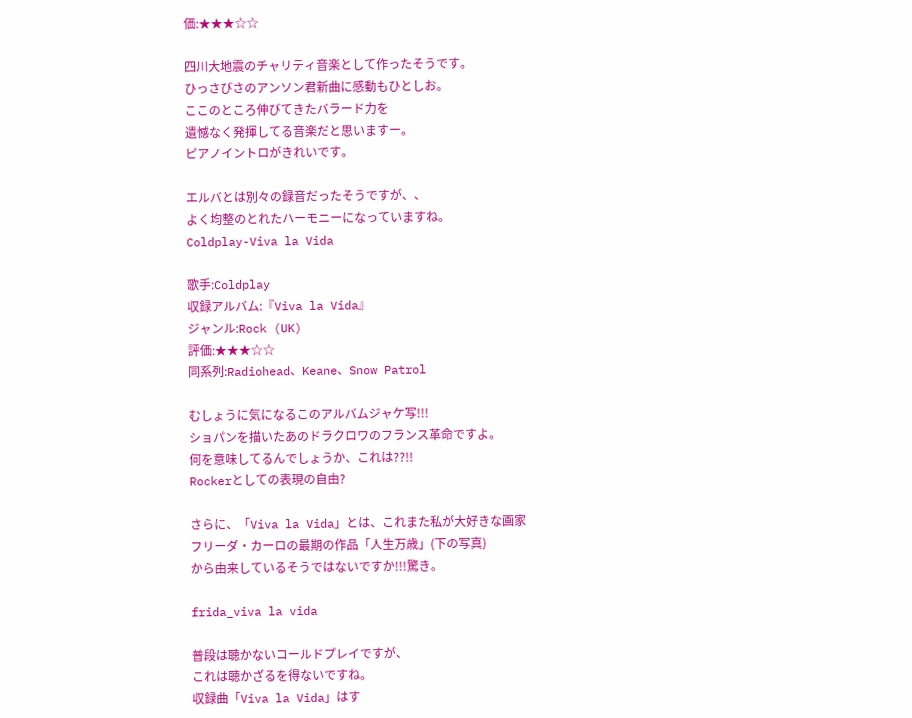価:★★★☆☆

四川大地震のチャリティ音楽として作ったそうです。
ひっさびさのアンソン君新曲に感動もひとしお。
ここのところ伸びてきたバラード力を
遺憾なく発揮してる音楽だと思いますー。
ピアノイントロがきれいです。

エルバとは別々の録音だったそうですが、、
よく均整のとれたハーモニーになっていますね。
Coldplay-Viva la Vida

歌手:Coldplay
収録アルバム:『Viva la Vida』
ジャンル:Rock (UK)
評価:★★★☆☆
同系列:Radiohead、Keane、Snow Patrol

むしょうに気になるこのアルバムジャケ写!!!
ショパンを描いたあのドラクロワのフランス革命ですよ。
何を意味してるんでしょうか、これは??!!
Rockerとしての表現の自由?

さらに、「Viva la Vida」とは、これまた私が大好きな画家
フリーダ・カーロの最期の作品「人生万歳」(下の写真)
から由来しているそうではないですか!!!驚き。

frida_viva la vida

普段は聴かないコールドプレイですが、
これは聴かざるを得ないですね。
収録曲「Viva la Vida」はす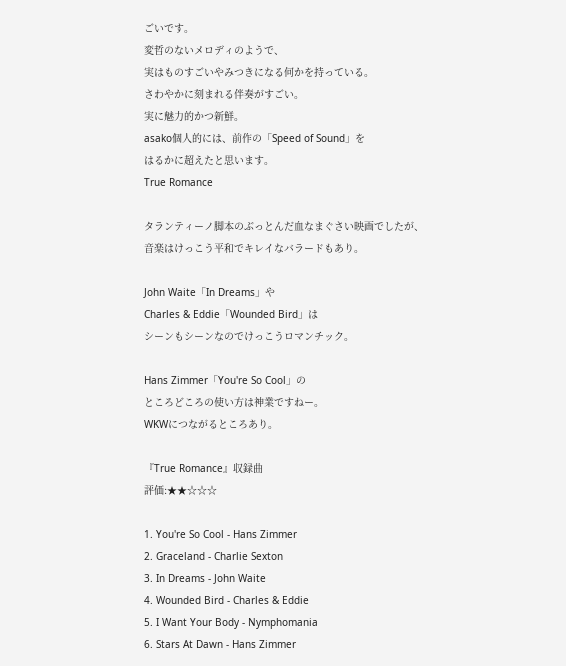ごいです。
変哲のないメロディのようで、
実はものすごいやみつきになる何かを持っている。
さわやかに刻まれる伴奏がすごい。
実に魅力的かつ新鮮。
asako個人的には、前作の「Speed of Sound」を
はるかに超えたと思います。
True Romance

タランティーノ脚本のぶっとんだ血なまぐさい映画でしたが、
音楽はけっこう平和でキレイなバラードもあり。

John Waite「In Dreams」や
Charles & Eddie「Wounded Bird」は
シーンもシーンなのでけっこうロマンチック。

Hans Zimmer「You're So Cool」の
ところどころの使い方は神業ですねー。
WKWにつながるところあり。

『True Romance』収録曲
評価:★★☆☆☆

1. You're So Cool - Hans Zimmer
2. Graceland - Charlie Sexton
3. In Dreams - John Waite
4. Wounded Bird - Charles & Eddie
5. I Want Your Body - Nymphomania
6. Stars At Dawn - Hans Zimmer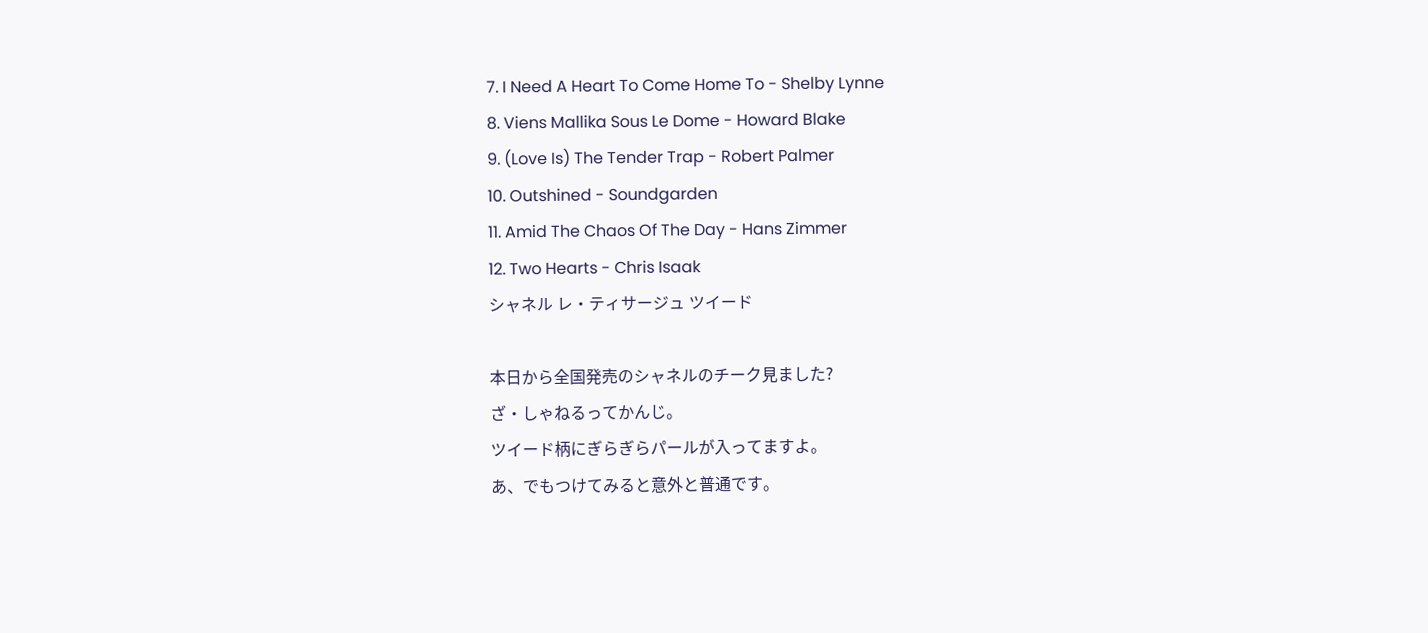7. I Need A Heart To Come Home To - Shelby Lynne
8. Viens Mallika Sous Le Dome - Howard Blake
9. (Love Is) The Tender Trap - Robert Palmer
10. Outshined - Soundgarden
11. Amid The Chaos Of The Day - Hans Zimmer
12. Two Hearts - Chris Isaak
シャネル レ・ティサージュ ツイード

本日から全国発売のシャネルのチーク見ました?
ざ・しゃねるってかんじ。
ツイード柄にぎらぎらパールが入ってますよ。
あ、でもつけてみると意外と普通です。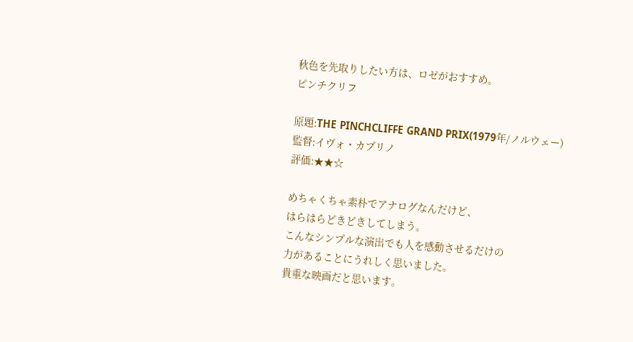秋色を先取りしたい方は、ロゼがおすすめ。
ピンチクリフ

原題:THE PINCHCLIFFE GRAND PRIX(1979年/ノルウェー)
監督:イヴォ・カプリノ
評価:★★☆

めちゃくちゃ素朴でアナログなんだけど、
はらはらどきどきしてしまう。
こんなシンプルな演出でも人を感動させるだけの
力があることにうれしく思いました。
貴重な映画だと思います。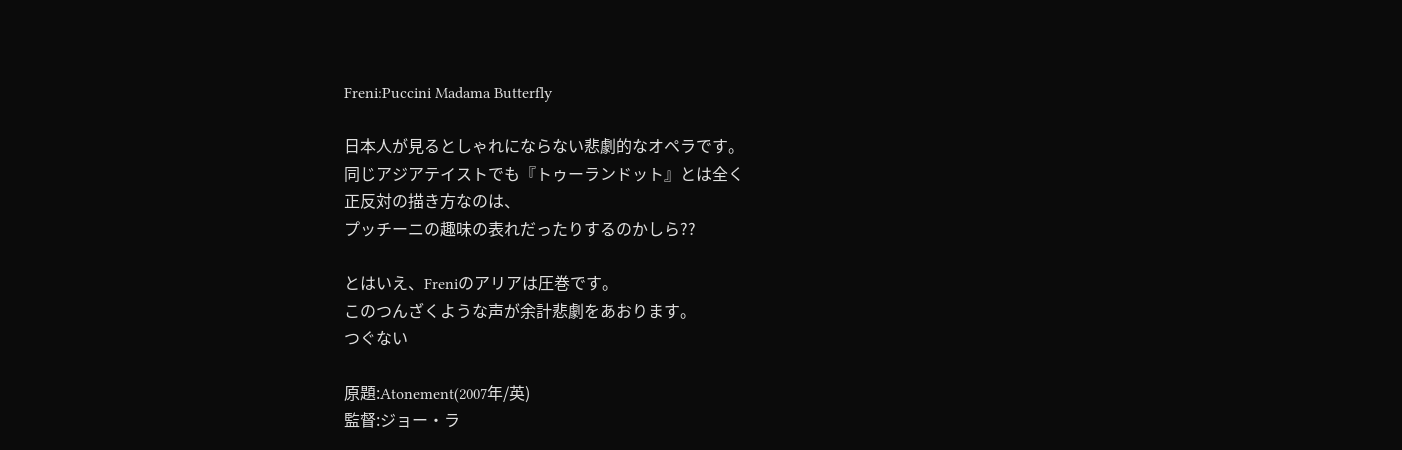Freni:Puccini Madama Butterfly

日本人が見るとしゃれにならない悲劇的なオペラです。
同じアジアテイストでも『トゥーランドット』とは全く
正反対の描き方なのは、
プッチーニの趣味の表れだったりするのかしら??

とはいえ、Freniのアリアは圧巻です。
このつんざくような声が余計悲劇をあおります。
つぐない

原題:Atonement(2007年/英)
監督:ジョー・ラ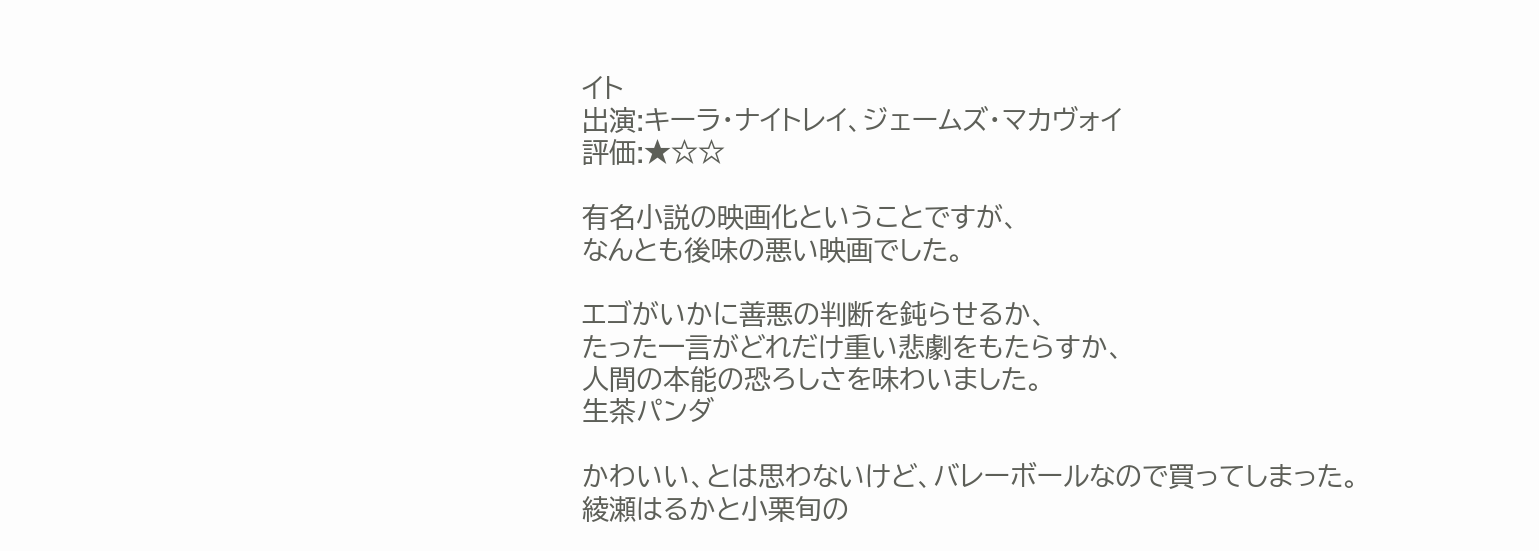イト
出演:キーラ・ナイトレイ、ジェームズ・マカヴォイ
評価:★☆☆

有名小説の映画化ということですが、
なんとも後味の悪い映画でした。

エゴがいかに善悪の判断を鈍らせるか、
たった一言がどれだけ重い悲劇をもたらすか、
人間の本能の恐ろしさを味わいました。
生茶パンダ

かわいい、とは思わないけど、バレーボールなので買ってしまった。
綾瀬はるかと小栗旬の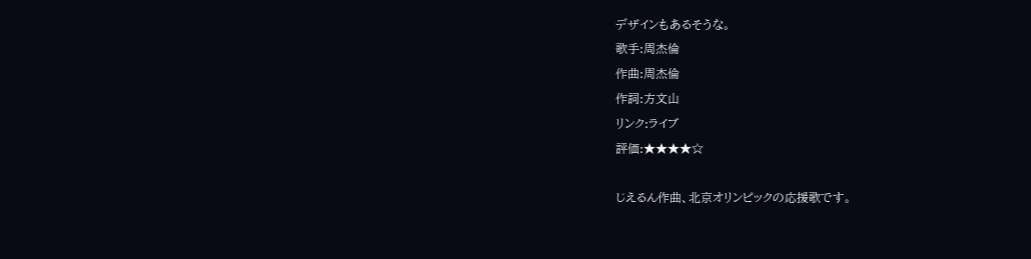デザインもあるそうな。
歌手:周杰倫
作曲:周杰倫
作詞:方文山
リンク:ライブ
評価:★★★★☆

じえるん作曲、北京オリンピックの応援歌です。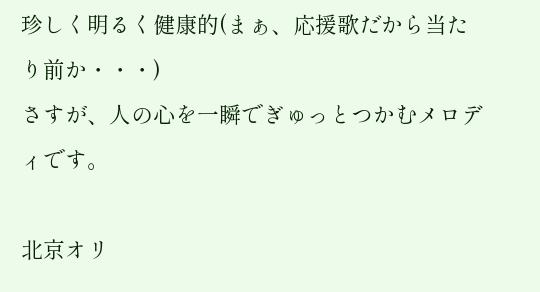珍しく明るく健康的(まぁ、応援歌だから当たり前か・・・)
さすが、人の心を一瞬でぎゅっとつかむメロディです。

北京オリ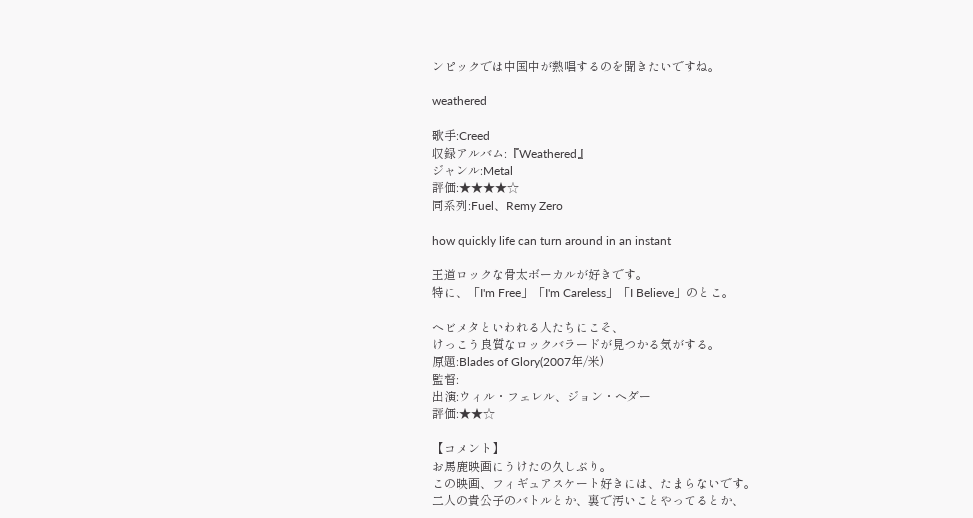ンピックでは中国中が熱唱するのを聞きたいですね。

weathered

歌手:Creed
収録アルバム:『Weathered』
ジャンル:Metal
評価:★★★★☆
同系列:Fuel、Remy Zero

how quickly life can turn around in an instant

王道ロックな骨太ボーカルが好きです。
特に、「I'm Free」「I'm Careless」「I Believe」のとこ。

ヘビメタといわれる人たちにこそ、
けっこう良質なロックバラードが見つかる気がする。
原題:Blades of Glory(2007年/米)
監督:
出演:ウィル・フェレル、ジョン・ヘダー
評価:★★☆

【コメント】
お馬鹿映画にうけたの久しぶり。
この映画、フィギュアスケート好きには、たまらないです。
二人の貴公子のバトルとか、裏で汚いことやってるとか、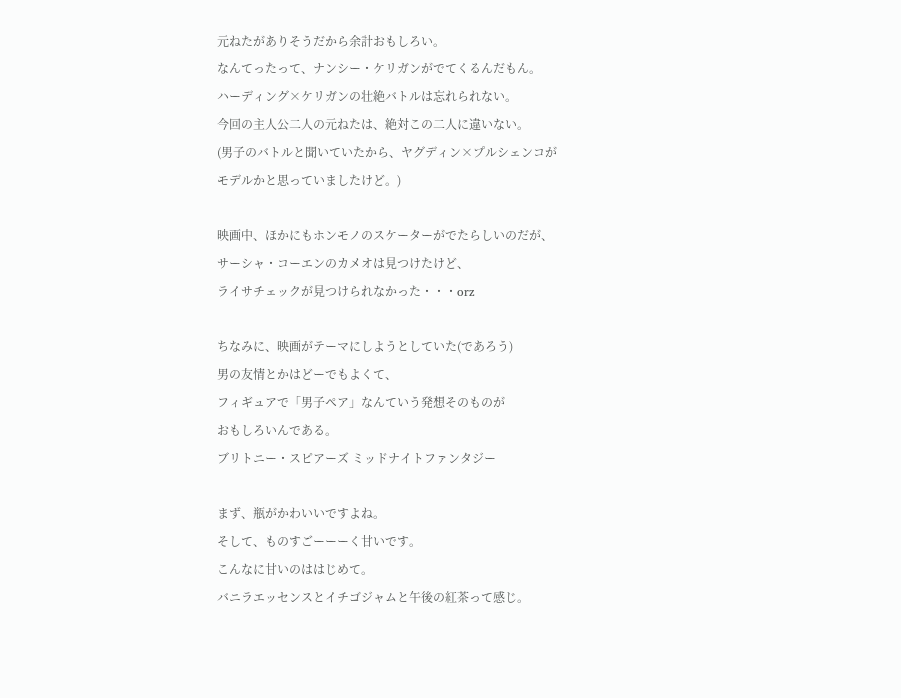元ねたがありそうだから余計おもしろい。
なんてったって、ナンシー・ケリガンがでてくるんだもん。
ハーディング×ケリガンの壮絶バトルは忘れられない。
今回の主人公二人の元ねたは、絶対この二人に違いない。
(男子のバトルと聞いていたから、ヤグディン×プルシェンコが
モデルかと思っていましたけど。)

映画中、ほかにもホンモノのスケーターがでたらしいのだが、
サーシャ・コーエンのカメオは見つけたけど、
ライサチェックが見つけられなかった・・・orz

ちなみに、映画がテーマにしようとしていた(であろう)
男の友情とかはどーでもよくて、
フィギュアで「男子ペア」なんていう発想そのものが
おもしろいんである。
ブリトニー・スピアーズ ミッドナイトファンタジー

まず、瓶がかわいいですよね。
そして、ものすごーーーく甘いです。
こんなに甘いのははじめて。
バニラエッセンスとイチゴジャムと午後の紅茶って感じ。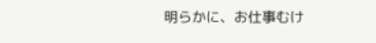明らかに、お仕事むけ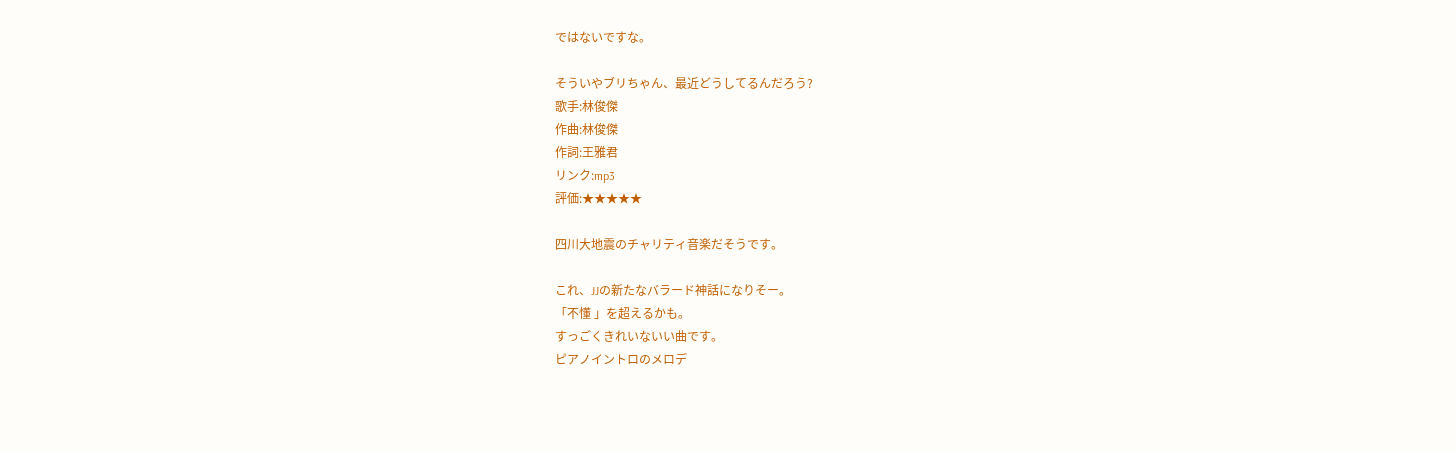ではないですな。

そういやブリちゃん、最近どうしてるんだろう?
歌手:林俊傑
作曲:林俊傑
作詞:王雅君
リンク:mp3
評価:★★★★★

四川大地震のチャリティ音楽だそうです。

これ、JJの新たなバラード神話になりそー。
「不懂 」を超えるかも。
すっごくきれいないい曲です。
ピアノイントロのメロデ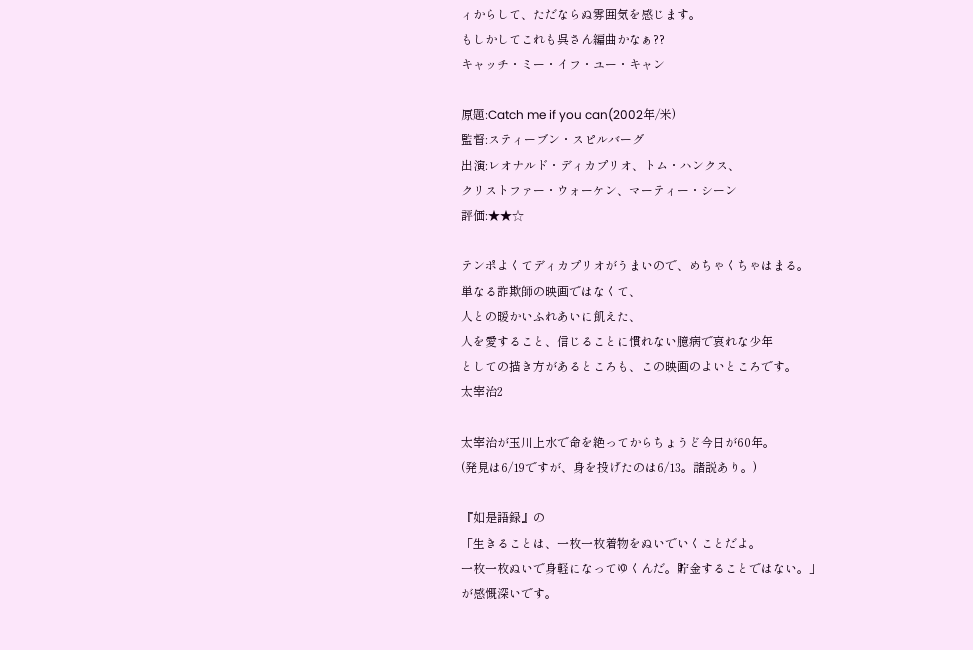ィからして、ただならぬ雰囲気を感じます。
もしかしてこれも呉さん編曲かなぁ??
キャッチ・ミー・イフ・ユー・キャン

原題:Catch me if you can(2002年/米)
監督:スティーブン・スピルバーグ
出演:レオナルド・ディカプリオ、トム・ハンクス、
クリストファー・ウォーケン、マーティー・シーン
評価:★★☆

テンポよくてディカプリオがうまいので、めちゃくちゃはまる。
単なる詐欺師の映画ではなくて、
人との暖かいふれあいに飢えた、
人を愛すること、信じることに慣れない臆病で哀れな少年
としての描き方があるところも、この映画のよいところです。
太宰治2

太宰治が玉川上水で命を絶ってからちょうど今日が60年。
(発見は6/19ですが、身を投げたのは6/13。諸説あり。)

『如是語録』の
「生きることは、一枚一枚着物をぬいでいくことだよ。
一枚一枚ぬいで身軽になってゆくんだ。貯金することではない。」
が感慨深いです。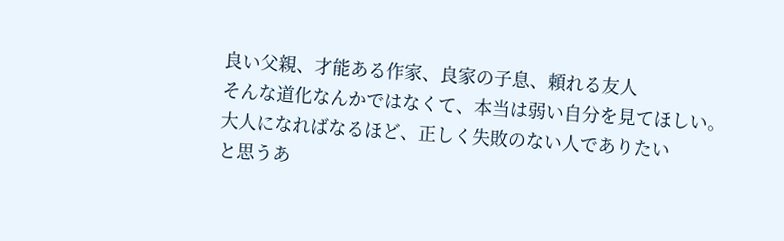良い父親、才能ある作家、良家の子息、頼れる友人
そんな道化なんかではなくて、本当は弱い自分を見てほしい。
大人になればなるほど、正しく失敗のない人でありたい
と思うあ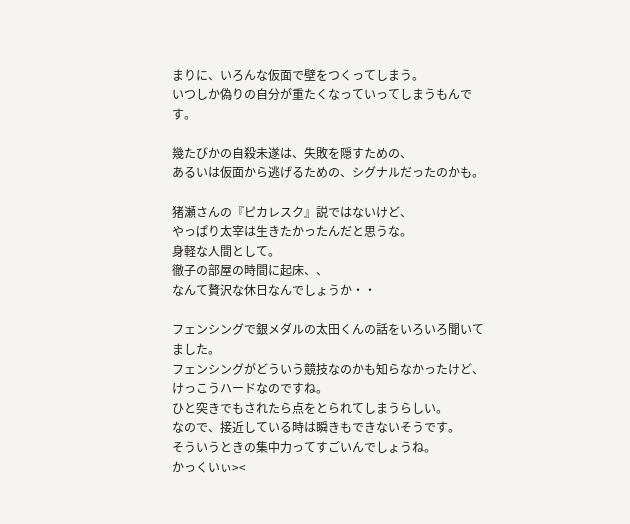まりに、いろんな仮面で壁をつくってしまう。
いつしか偽りの自分が重たくなっていってしまうもんです。

幾たびかの自殺未遂は、失敗を隠すための、
あるいは仮面から逃げるための、シグナルだったのかも。

猪瀬さんの『ピカレスク』説ではないけど、
やっぱり太宰は生きたかったんだと思うな。
身軽な人間として。
徹子の部屋の時間に起床、、
なんて贅沢な休日なんでしょうか・・

フェンシングで銀メダルの太田くんの話をいろいろ聞いてました。
フェンシングがどういう競技なのかも知らなかったけど、
けっこうハードなのですね。
ひと突きでもされたら点をとられてしまうらしい。
なので、接近している時は瞬きもできないそうです。
そういうときの集中力ってすごいんでしょうね。
かっくいぃ><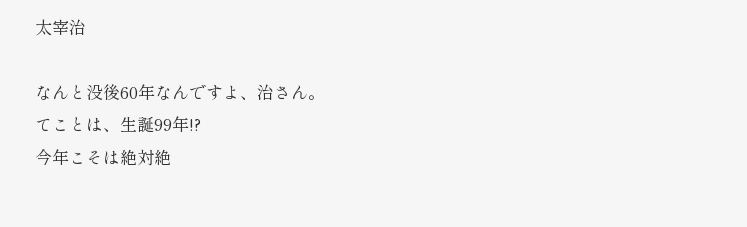太宰治

なんと没後60年なんですよ、治さん。
てことは、生誕99年!?
今年こそは絶対絶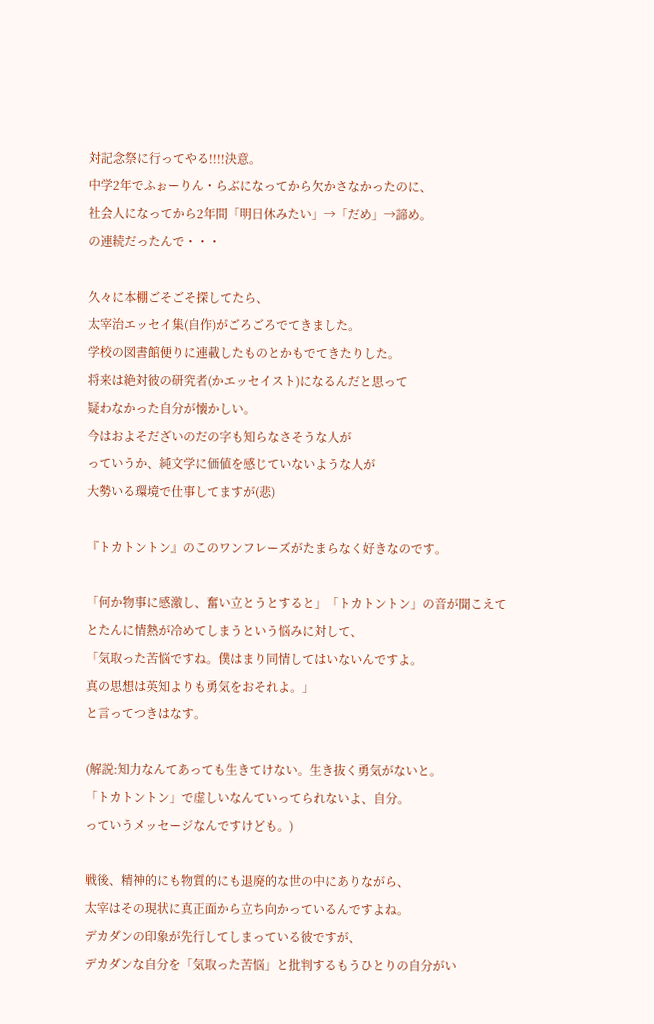対記念祭に行ってやる!!!!決意。
中学2年でふぉーりん・らぶになってから欠かさなかったのに、
社会人になってから2年間「明日休みたい」→「だめ」→諦め。
の連続だったんで・・・

久々に本棚ごそごそ探してたら、
太宰治エッセイ集(自作)がごろごろでてきました。
学校の図書館便りに連載したものとかもでてきたりした。
将来は絶対彼の研究者(かエッセイスト)になるんだと思って
疑わなかった自分が懐かしい。
今はおよそだざいのだの字も知らなさそうな人が
っていうか、純文学に価値を感じていないような人が
大勢いる環境で仕事してますが(悲)

『トカトントン』のこのワンフレーズがたまらなく好きなのです。

「何か物事に感激し、奮い立とうとすると」「トカトントン」の音が聞こえて
とたんに情熱が冷めてしまうという悩みに対して、
「気取った苦悩ですね。僕はまり同情してはいないんですよ。
真の思想は英知よりも勇気をおそれよ。」
と言ってつきはなす。

(解説:知力なんてあっても生きてけない。生き抜く勇気がないと。
「トカトントン」で虚しいなんていってられないよ、自分。
っていうメッセージなんですけども。)

戦後、精神的にも物質的にも退廃的な世の中にありながら、
太宰はその現状に真正面から立ち向かっているんですよね。
デカダンの印象が先行してしまっている彼ですが、
デカダンな自分を「気取った苦悩」と批判するもうひとりの自分がい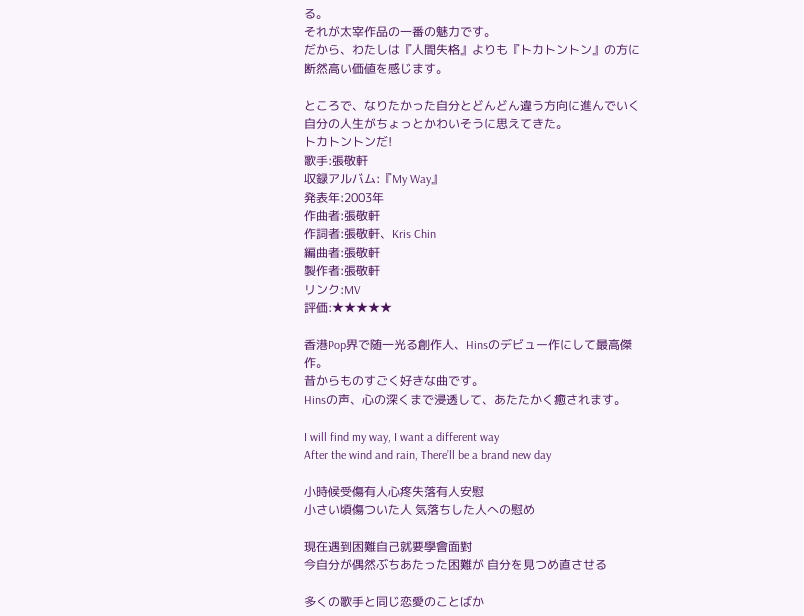る。
それが太宰作品の一番の魅力です。
だから、わたしは『人間失格』よりも『トカトントン』の方に
断然高い価値を感じます。

ところで、なりたかった自分とどんどん違う方向に進んでいく
自分の人生がちょっとかわいそうに思えてきた。
トカトントンだ!
歌手:張敬軒
収録アルバム:『My Way』
発表年:2003年
作曲者:張敬軒
作詞者:張敬軒、Kris Chin
編曲者:張敬軒
製作者:張敬軒
リンク:MV
評価:★★★★★

香港Pop界で随一光る創作人、Hinsのデビュー作にして最高傑作。
昔からものすごく好きな曲です。
Hinsの声、心の深くまで浸透して、あたたかく癒されます。

I will find my way, I want a different way
After the wind and rain, There’ll be a brand new day

小時候受傷有人心疼失落有人安慰
小さい頃傷ついた人 気落ちした人への慰め

現在遇到困難自己就要學會面對
今自分が偶然ぶちあたった困難が 自分を見つめ直させる

多くの歌手と同じ恋愛のことばか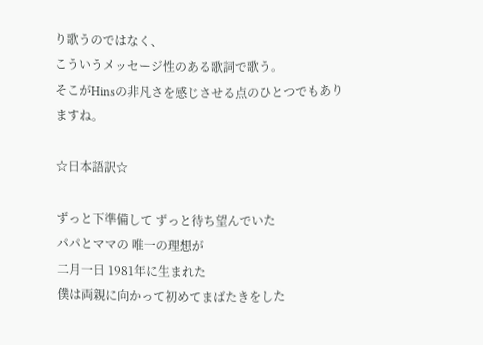り歌うのではなく、
こういうメッセージ性のある歌詞で歌う。
そこがHinsの非凡さを感じさせる点のひとつでもありますね。

☆日本語訳☆

ずっと下準備して ずっと待ち望んでいた
パパとママの 唯一の理想が
二月一日 1981年に生まれた
僕は両親に向かって初めてまばたきをした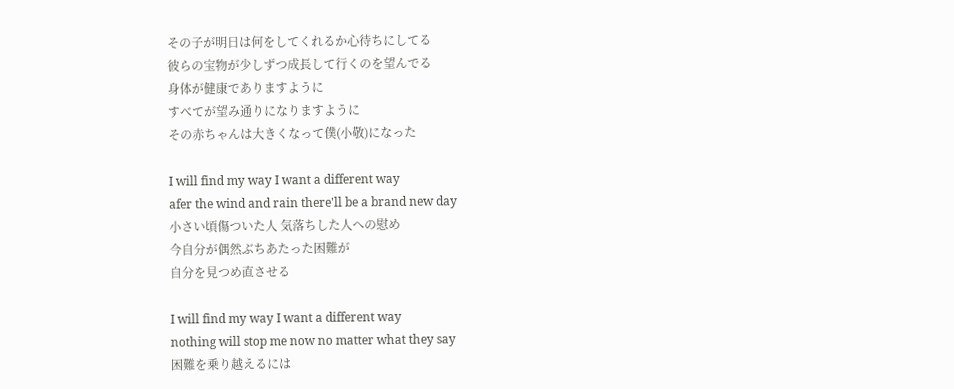その子が明日は何をしてくれるか心待ちにしてる
彼らの宝物が少しずつ成長して行くのを望んでる
身体が健康でありますように
すべてが望み通りになりますように
その赤ちゃんは大きくなって僕(小敬)になった

I will find my way I want a different way
afer the wind and rain there'll be a brand new day
小さい頃傷ついた人 気落ちした人への慰め
今自分が偶然ぶちあたった困難が
自分を見つめ直させる

I will find my way I want a different way
nothing will stop me now no matter what they say
困難を乗り越えるには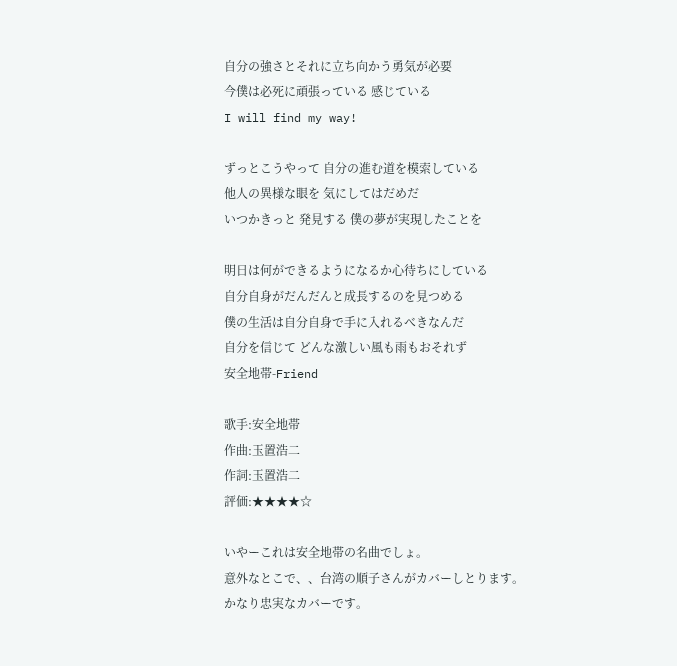自分の強さとそれに立ち向かう勇気が必要
今僕は必死に頑張っている 感じている
I will find my way!

ずっとこうやって 自分の進む道を模索している
他人の異様な眼を 気にしてはだめだ
いつかきっと 発見する 僕の夢が実現したことを

明日は何ができるようになるか心待ちにしている
自分自身がだんだんと成長するのを見つめる
僕の生活は自分自身で手に入れるべきなんだ
自分を信じて どんな激しい風も雨もおそれず
安全地帯-Friend

歌手:安全地帯
作曲:玉置浩二
作詞:玉置浩二
評価:★★★★☆

いやーこれは安全地帯の名曲でしょ。
意外なとこで、、台湾の順子さんがカバーしとります。
かなり忠実なカバーです。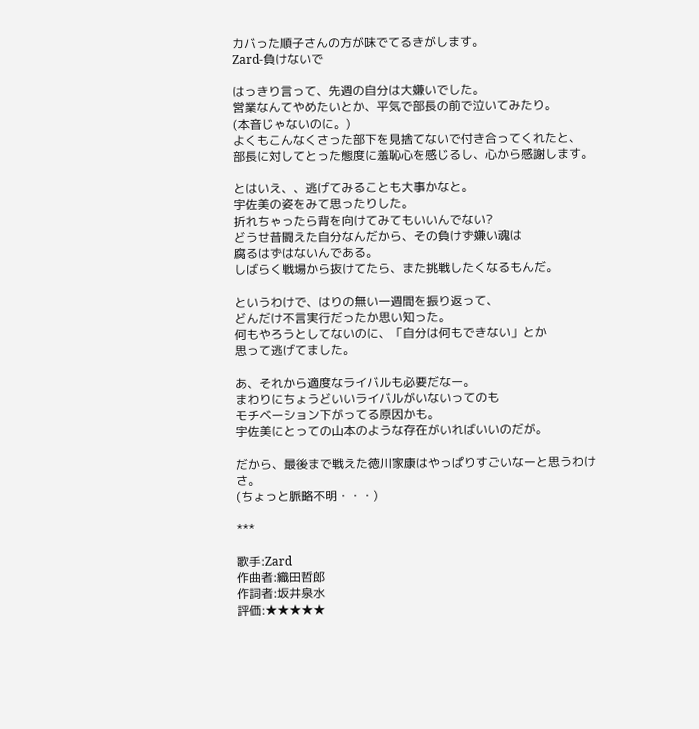カバった順子さんの方が味でてるきがします。
Zard-負けないで

はっきり言って、先週の自分は大嫌いでした。
営業なんてやめたいとか、平気で部長の前で泣いてみたり。
(本音じゃないのに。)
よくもこんなくさった部下を見捨てないで付き合ってくれたと、
部長に対してとった態度に羞恥心を感じるし、心から感謝します。

とはいえ、、逃げてみることも大事かなと。
宇佐美の姿をみて思ったりした。
折れちゃったら背を向けてみてもいいんでない?
どうせ昔闘えた自分なんだから、その負けず嫌い魂は
腐るはずはないんである。
しばらく戦場から抜けてたら、また挑戦したくなるもんだ。

というわけで、はりの無い一週間を振り返って、
どんだけ不言実行だったか思い知った。
何もやろうとしてないのに、「自分は何もできない」とか
思って逃げてました。

あ、それから適度なライバルも必要だなー。
まわりにちょうどいいライバルがいないってのも
モチベーション下がってる原因かも。
宇佐美にとっての山本のような存在がいればいいのだが。

だから、最後まで戦えた徳川家康はやっぱりすごいなーと思うわけさ。
(ちょっと脈略不明・・・)

***

歌手:Zard
作曲者:織田哲郎
作詞者:坂井泉水
評価:★★★★★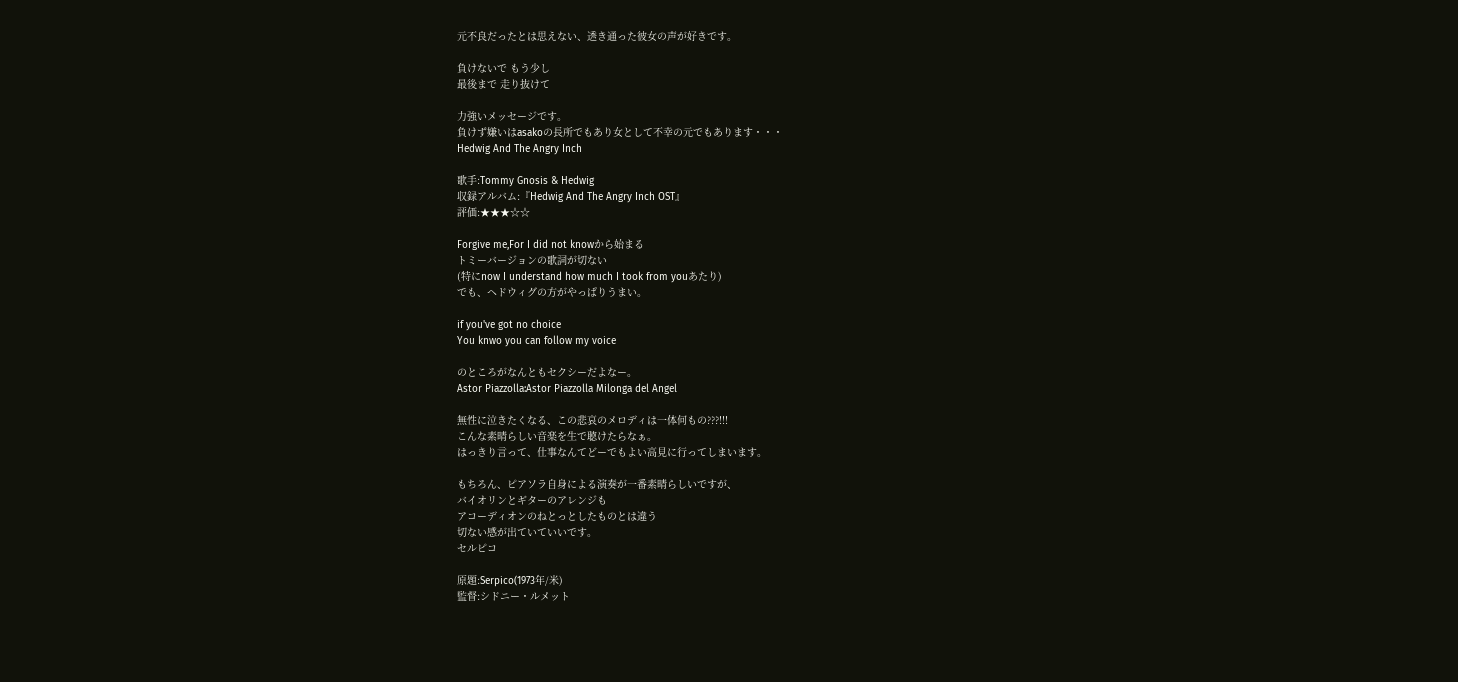元不良だったとは思えない、透き通った彼女の声が好きです。

負けないで もう少し
最後まで 走り抜けて

力強いメッセージです。
負けず嫌いはasakoの長所でもあり女として不幸の元でもあります・・・
Hedwig And The Angry Inch

歌手:Tommy Gnosis & Hedwig
収録アルバム:『Hedwig And The Angry Inch OST』
評価:★★★☆☆

Forgive me,For I did not knowから始まる
トミーバージョンの歌詞が切ない
(特にnow I understand how much I took from youあたり)
でも、ヘドウィグの方がやっぱりうまい。

if you've got no choice
You knwo you can follow my voice

のところがなんともセクシーだよなー。
Astor Piazzolla:Astor Piazzolla Milonga del Angel

無性に泣きたくなる、この悲哀のメロディは一体何もの???!!!
こんな素晴らしい音楽を生で聴けたらなぁ。
はっきり言って、仕事なんてどーでもよい高見に行ってしまいます。

もちろん、ピアソラ自身による演奏が一番素晴らしいですが、
バイオリンとギターのアレンジも
アコーディオンのねとっとしたものとは違う
切ない感が出ていていいです。
セルピコ

原題:Serpico(1973年/米)
監督:シドニー・ルメット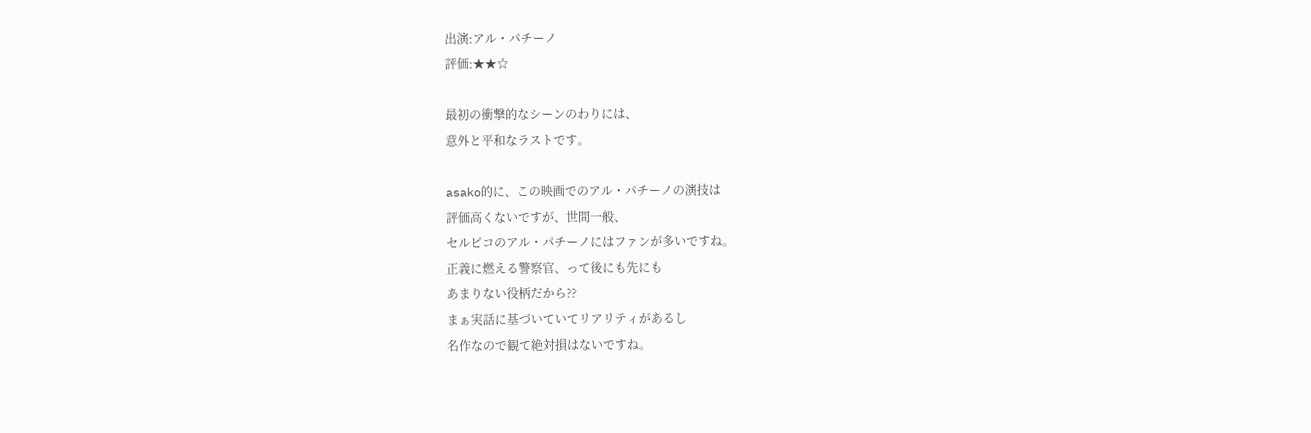出演:アル・パチーノ
評価:★★☆

最初の衝撃的なシーンのわりには、
意外と平和なラストです。

asako的に、この映画でのアル・パチーノの演技は
評価高くないですが、世間一般、
セルピコのアル・パチーノにはファンが多いですね。
正義に燃える警察官、って後にも先にも
あまりない役柄だから??
まぁ実話に基づいていてリアリティがあるし
名作なので観て絶対損はないですね。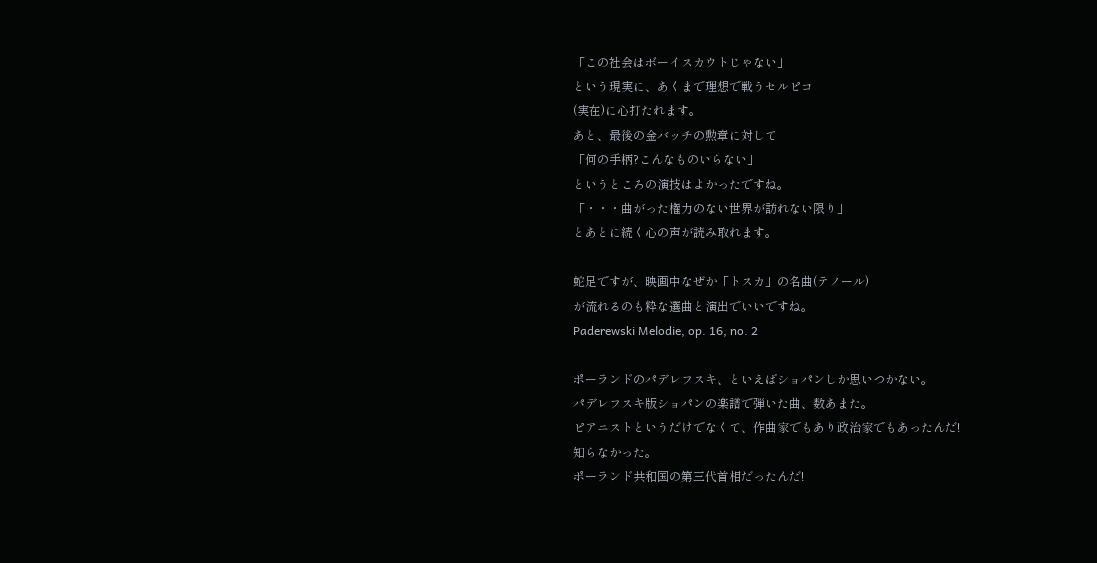「この社会はボーイスカウトじゃない」
という現実に、あくまで理想で戦うセルピコ
(実在)に心打たれます。
あと、最後の金バッチの勲章に対して
「何の手柄?こんなものいらない」
というところの演技はよかったですね。
「・・・曲がった権力のない世界が訪れない限り」
とあとに続く心の声が読み取れます。

蛇足ですが、映画中なぜか「トスカ」の名曲(テノール)
が流れるのも粋な選曲と演出でいいですね。
Paderewski Melodie, op. 16, no. 2

ポーランドのパデレフスキ、といえばショパンしか思いつかない。
パデレフスキ版ショパンの楽譜で弾いた曲、数あまた。
ピアニストというだけでなくて、作曲家でもあり政治家でもあったんだ!
知らなかった。
ポーランド共和国の第三代首相だったんだ!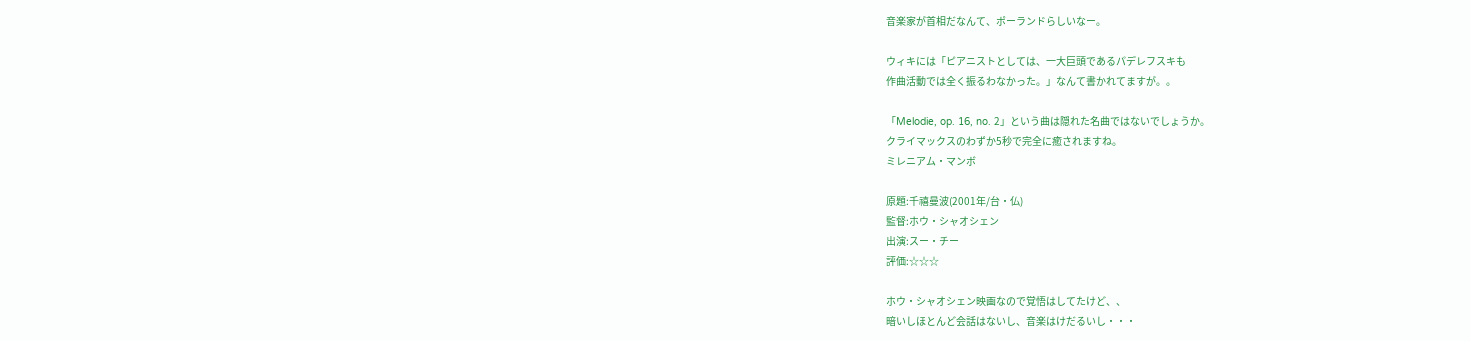音楽家が首相だなんて、ポーランドらしいなー。

ウィキには「ピアニストとしては、一大巨頭であるパデレフスキも
作曲活動では全く振るわなかった。」なんて書かれてますが。。

「Melodie, op. 16, no. 2」という曲は隠れた名曲ではないでしょうか。
クライマックスのわずか5秒で完全に癒されますね。
ミレニアム・マンボ

原題:千禧曼波(2001年/台・仏)
監督:ホウ・シャオシェン
出演:スー・チー
評価:☆☆☆

ホウ・シャオシェン映画なので覚悟はしてたけど、、
暗いしほとんど会話はないし、音楽はけだるいし・・・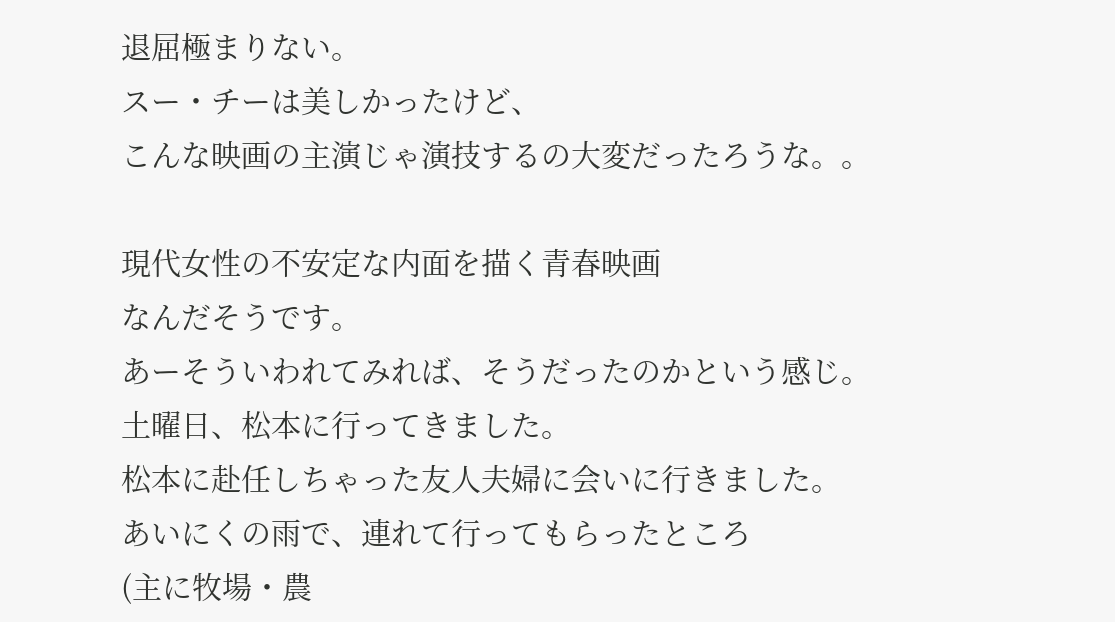退屈極まりない。
スー・チーは美しかったけど、
こんな映画の主演じゃ演技するの大変だったろうな。。

現代女性の不安定な内面を描く青春映画
なんだそうです。
あーそういわれてみれば、そうだったのかという感じ。
土曜日、松本に行ってきました。
松本に赴任しちゃった友人夫婦に会いに行きました。
あいにくの雨で、連れて行ってもらったところ
(主に牧場・農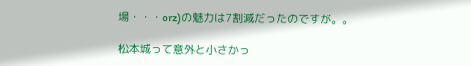場・・・orz)の魅力は7割減だったのですが。。

松本城って意外と小さかっ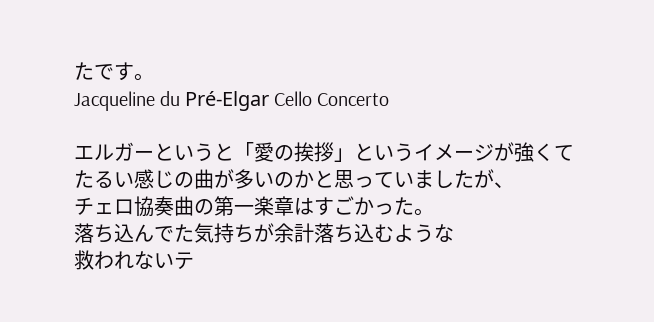たです。
Jacqueline du Pré-Elgar Cello Concerto

エルガーというと「愛の挨拶」というイメージが強くて
たるい感じの曲が多いのかと思っていましたが、
チェロ協奏曲の第一楽章はすごかった。
落ち込んでた気持ちが余計落ち込むような
救われないテ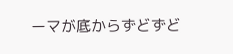ーマが底からずどずど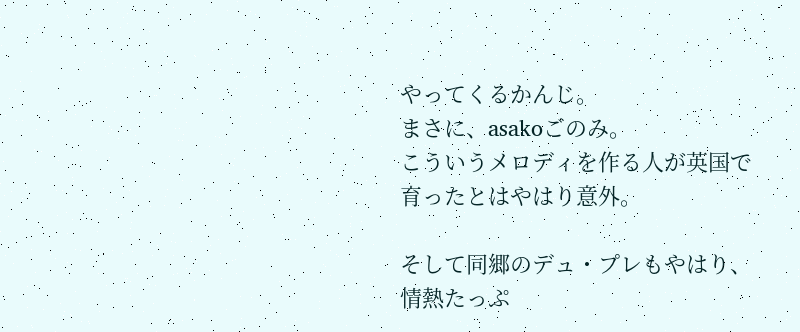やってくるかんじ。
まさに、asakoごのみ。
こういうメロディを作る人が英国で育ったとはやはり意外。

そして同郷のデュ・プレもやはり、情熱たっぷ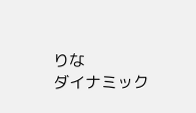りな
ダイナミック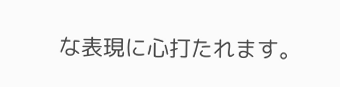な表現に心打たれます。